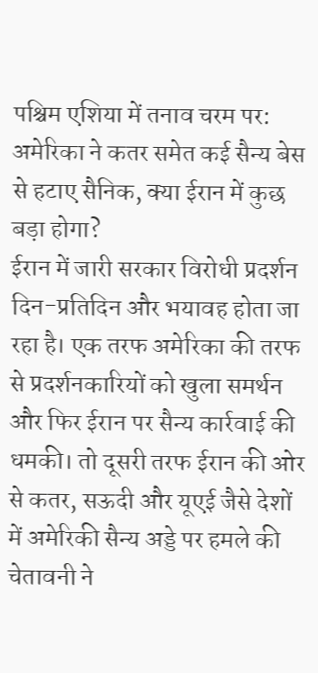पश्चिम एशिया में तनाव चरम पर: अमेरिका ने कतर समेत कई सैन्य बेस से हटाए सैनिक, क्या ईरान में कुछ बड़ा होगा?
ईरान में जारी सरकार विरोधी प्रदर्शन दिन-प्रतिदिन और भयावह होता जा रहा है। एक तरफ अमेरिका की तरफ से प्रदर्शनकारियों को खुला समर्थन और फिर ईरान पर सैन्य कार्रवाई की धमकी। तो दूसरी तरफ ईरान की ओर से कतर, सऊदी और यूएई जैसे देशों में अमेरिकी सैन्य अड्डे पर हमले की चेतावनी ने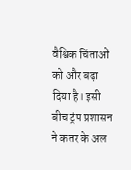वैश्विक चिंताओं को और बढ़ा दिया है। इसी बीच ट्रंप प्रशासन ने कतर के अल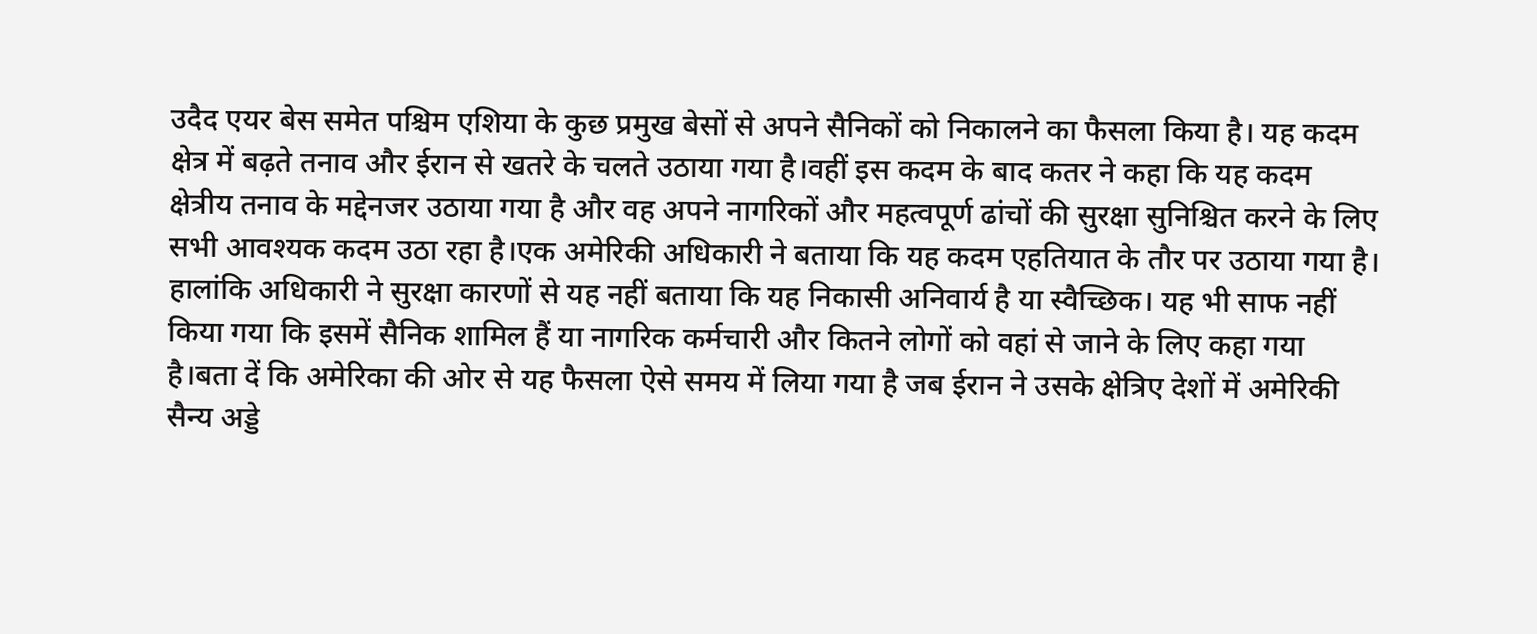उदैद एयर बेस समेत पश्चिम एशिया के कुछ प्रमुख बेसों से अपने सैनिकों को निकालने का फैसला किया है। यह कदम क्षेत्र में बढ़ते तनाव और ईरान से खतरे के चलते उठाया गया है।वहीं इस कदम के बाद कतर ने कहा कि यह कदम क्षेत्रीय तनाव के मद्देनजर उठाया गया है और वह अपने नागरिकों और महत्वपूर्ण ढांचों की सुरक्षा सुनिश्चित करने के लिए सभी आवश्यक कदम उठा रहा है।एक अमेरिकी अधिकारी ने बताया कि यह कदम एहतियात के तौर पर उठाया गया है। हालांकि अधिकारी ने सुरक्षा कारणों से यह नहीं बताया कि यह निकासी अनिवार्य है या स्वैच्छिक। यह भी साफ नहीं किया गया कि इसमें सैनिक शामिल हैं या नागरिक कर्मचारी और कितने लोगों को वहां से जाने के लिए कहा गया है।बता दें कि अमेरिका की ओर से यह फैसला ऐसे समय में लिया गया है जब ईरान ने उसके क्षेत्रिए देशों में अमेरिकी सैन्य अड्डे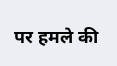पर हमले की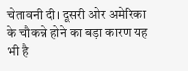चेतावनी दी। दूसरी ओर अमेरिका के चौकन्ने होने का बड़ा कारण यह भी है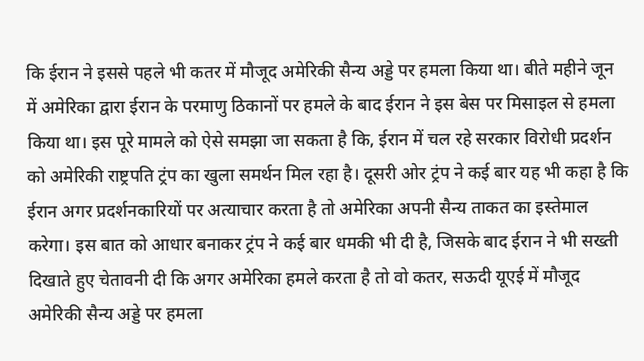कि ईरान ने इससे पहले भी कतर में मौजूद अमेरिकी सैन्य अड्डे पर हमला किया था। बीते महीने जून में अमेरिका द्वारा ईरान के परमाणु ठिकानों पर हमले के बाद ईरान ने इस बेस पर मिसाइल से हमला किया था। इस पूरे मामले को ऐसे समझा जा सकता है कि, ईरान में चल रहे सरकार विरोधी प्रदर्शन को अमेरिकी राष्ट्रपति ट्रंप का खुला समर्थन मिल रहा है। दूसरी ओर ट्रंप ने कई बार यह भी कहा है कि ईरान अगर प्रदर्शनकारियों पर अत्याचार करता है तो अमेरिका अपनी सैन्य ताकत का इस्तेमाल करेगा। इस बात को आधार बनाकर ट्रंप ने कई बार धमकी भी दी है, जिसके बाद ईरान ने भी सख्ती दिखाते हुए चेतावनी दी कि अगर अमेरिका हमले करता है तो वो कतर, सऊदी यूएई में मौजूद अमेरिकी सैन्य अड्डे पर हमला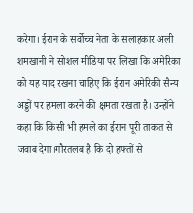करेगा। ईरान के सर्वोच्च नेता के सलाहकार अली शमखानी ने सोशल मीडिया पर लिखा कि अमेरिका को यह याद रखना चाहिए कि ईरान अमेरिकी सैन्य अड्डों पर हमला करने की क्षमता रखता है। उन्होंने कहा कि किसी भी हमले का ईरान पूरी ताकत से जवाब देगा।गौरतलब है कि दो हफ्तों से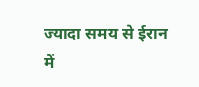ज्यादा समय से ईरान में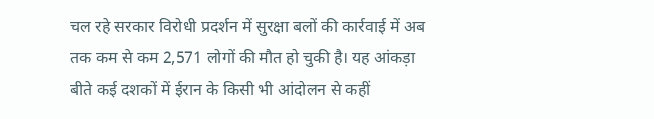चल रहे सरकार विरोधी प्रदर्शन में सुरक्षा बलों की कार्रवाई में अब तक कम से कम 2,571 लोगों की मौत हो चुकी है। यह आंकड़ा बीते कई दशकों में ईरान के किसी भी आंदोलन से कहीं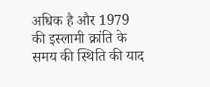अधिक है और 1979 की इस्लामी क्रांति के समय की स्थिति की याद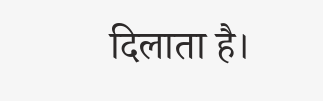दिलाता है।